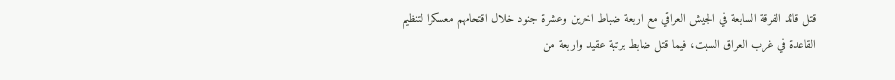قتل قائد الفرقة السابعة في الجيش العراقي مع اربعة ضباط اخرين وعشرة جنود خلال اقتحامهم معسكرا لتنظيم القاعدة في غرب العراق السبت، فيما قتل ضابط برتبة عقيد واربعة من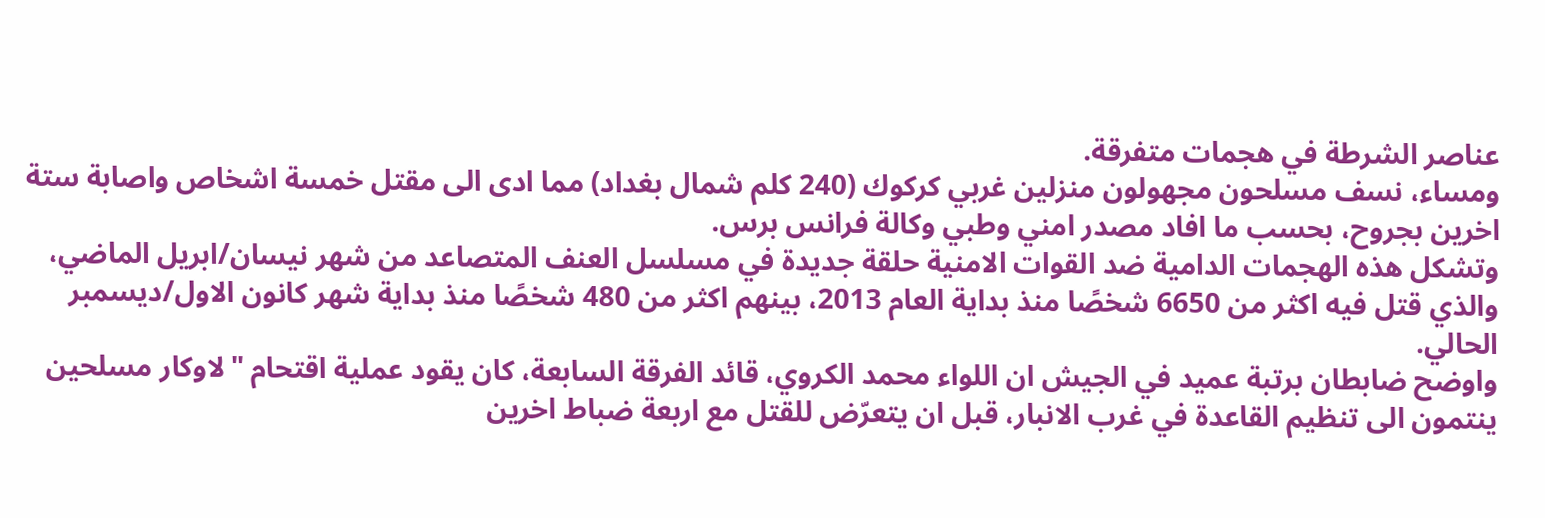عناصر الشرطة في هجمات متفرقة.
ومساء، نسف مسلحون مجهولون منزلين غربي كركوك (240 كلم شمال بغداد) مما ادى الى مقتل خمسة اشخاص واصابة ستة اخرين بجروح، بحسب ما افاد مصدر امني وطبي وكالة فرانس برس.
وتشكل هذه الهجمات الدامية ضد القوات الامنية حلقة جديدة في مسلسل العنف المتصاعد من شهر نيسان/ابريل الماضي، والذي قتل فيه اكثر من 6650 شخصًا منذ بداية العام 2013، بينهم اكثر من 480 شخصًا منذ بداية شهر كانون الاول/ديسمبر الحالي.
واوضح ضابطان برتبة عميد في الجيش ان اللواء محمد الكروي، قائد الفرقة السابعة، كان يقود عملية اقتحام "لاوكار مسلحين ينتمون الى تنظيم القاعدة في غرب الانبار، قبل ان يتعرّض للقتل مع اربعة ضباط اخرين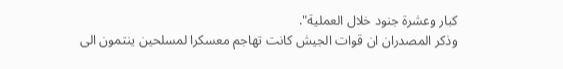كبار وعشرة جنود خلال العملية".
وذكر المصدران ان قوات الجيش كانت تهاجم معسكرا لمسلحين ينتمون الى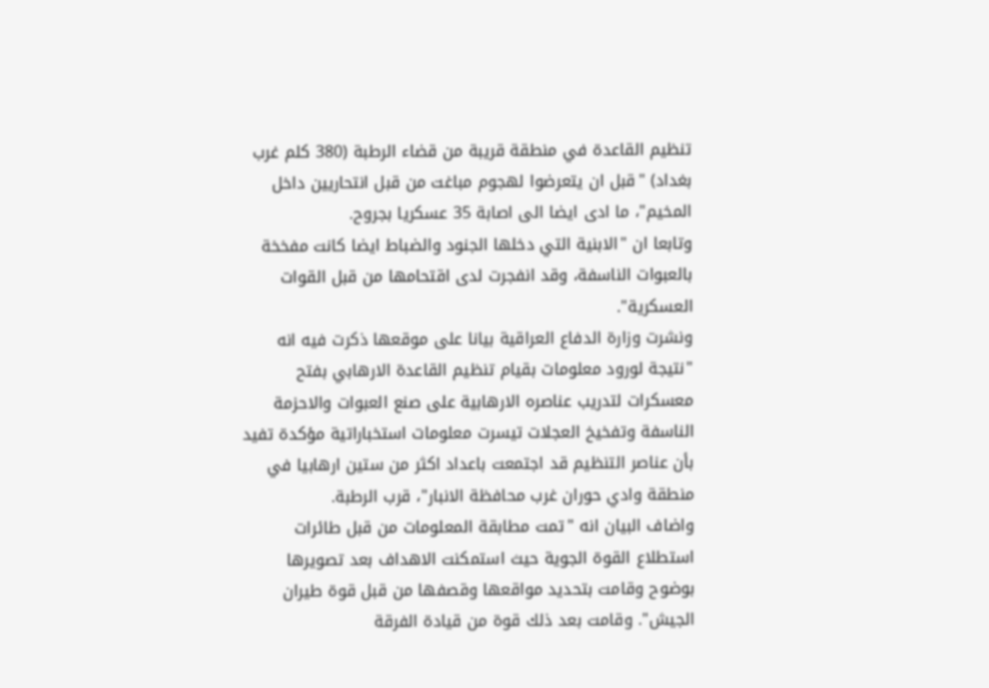تنظيم القاعدة في منطقة قريبة من قضاء الرطبة (380 كلم غرب بغداد) "قبل ان يتعرضوا لهجوم مباغت من قبل انتحاريين داخل المخيم"، ما ادى ايضا الى اصابة 35 عسكريا بجروح.
وتابعا ان "الابنية التي دخلها الجنود والضباط ايضا كانت مفخخة بالعبوات الناسفة، وقد انفجرت لدى اقتحامها من قبل القوات العسكرية".
ونشرت وزارة الدفاع العراقية بيانا على موقعها ذكرت فيه انه "نتيجة لورود معلومات بقيام تنظيم القاعدة الارهابي بفتح معسكرات لتدريب عناصره الارهابية على صنع العبوات والاحزمة الناسفة وتفخيخ العجلات تيسرت معلومات استخباراتية مؤكدة تفيد بأن عناصر التنظيم قد اجتمعت باعداد اكثر من ستين ارهابيا في منطقة وادي حوران غرب محافظة الانبار"، قرب الرطبة.
واضاف البيان انه "تمت مطابقة المعلومات من قبل طائرات استطلاع القوة الجوية حيث استمكنت الاهداف بعد تصويرها بوضوح وقامت بتحديد مواقعها وقصفها من قبل قوة طيران الجيش". وقامت بعد ذلك قوة من قيادة الفرقة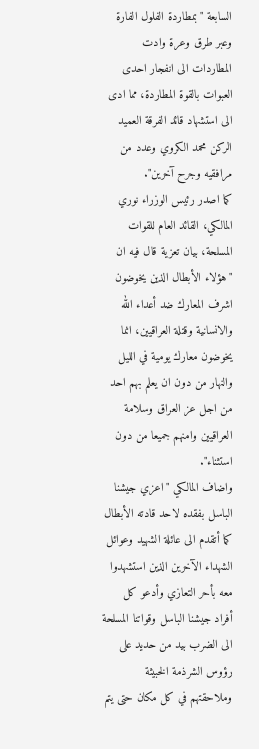السابعة "بمطاردة الفلول الفارة وعبر طرق وعرة وادت المطاردات الى انفجار احدى العبوات بالقوة المطاردة، مما ادى الى استشهاد قائد الفرقة العميد الركن محمد الكروي وعدد من مرافقيه وجرح آخرين".
كما اصدر رئيس الوزراء نوري المالكي، القائد العام للقوات المسلحة، بيان تعزية قال فيه ان "هؤلاء الأبطال الذين يخوضون اشرف المعارك ضد أعداء الله والانسانية وقتلة العراقيين، انما يخوضون معارك يومية في الليل والنهار من دون ان يعلم بهم احد من اجل عز العراق وسلامة العراقيين وامنهم جميعا من دون استثناء".
واضاف المالكي "اعزي جيشنا الباسل بفقده لاحد قادته الأبطال كما أتقدم الى عائلة الشهيد وعوائل الشهداء الآخرين الذين استشهدوا معه بأحر التعازي وأدعو كل أفراد جيشنا الباسل وقواتنا المسلحة الى الضرب بيد من حديد على رؤوس الشرذمة الخبيثة وملاحقتهم في كل مكان حتى يتم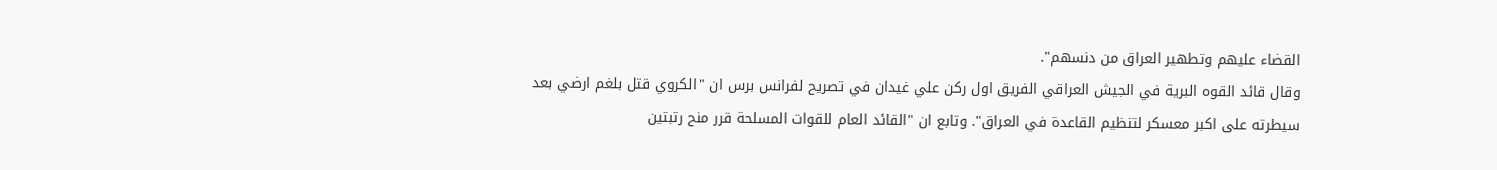القضاء عليهم وتطهير العراق من دنسهم".
وقال قائد القوه البرية في الجيش العراقي الفريق اول ركن علي غيدان في تصريح لفرانس برس ان "الكروي قتل بلغم ارضي بعد سيطرته على اكبر معسكر لتنظيم القاعدة في العراق". وتابع ان "القائد العام للقوات المسلحة قرر منح رتبتين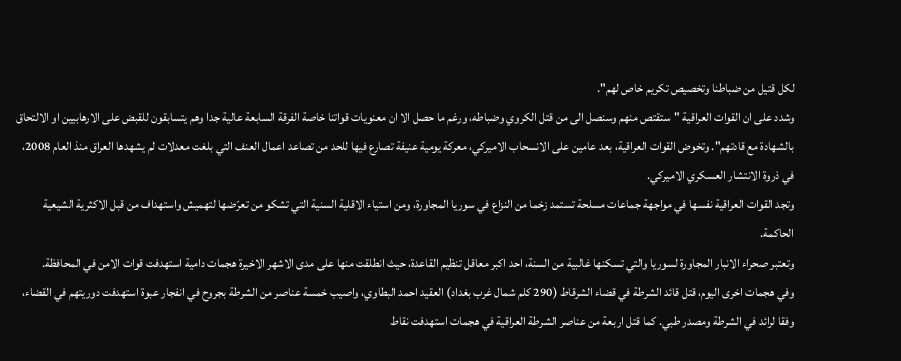لكل قتيل من ضباطنا وتخصيص تكريم خاص لهم".
وشدد على ان القوات العراقية "ستقتص منهم وسنصل الى من قتل الكروي وضباطه، ورغم ما حصل الا ان معنويات قواتنا خاصة الفرقة السابعة عالية جدا وهم يتسابقون للقبض على الارهابيين او الالتحاق بالشهادة مع قادتهم". وتخوض القوات العراقية، بعد عامين على الانسحاب الاميركي، معركة يومية عنيفة تصارع فيها للحد من تصاعد اعمال العنف التي بلغت معدلات لم يشهدها العراق منذ العام 2008، في ذروة الانتشار العسكري الاميركي.
وتجد القوات العراقية نفسها في مواجهة جماعات مسلحة تستمد زخما من النزاع في سوريا المجاورة، ومن استياء الاقلية السنية التي تشكو من تعرّضها لتهميش واستهداف من قبل الاكثرية الشيعية الحاكمة.
وتعتبر صحراء الانبار المجاورة لسوريا والتي تسكنها غالبية من السنة، احد اكبر معاقل تنظيم القاعدة، حيث انطلقت منها على مدى الاشهر الاخيرة هجمات دامية استهدفت قوات الامن في المحافظة.
وفي هجمات اخرى اليوم، قتل قائد الشرطة في قضاء الشرقاط (290 كلم شمال غرب بغداد) العقيد احمد البطاوي، واصيب خمسة عناصر من الشرطة بجروح في انفجار عبوة استهدفت دوريتهم في القضاء، وفقا لرائد في الشرطة ومصدر طبي. كما قتل اربعة من عناصر الشرطة العراقية في هجمات استهدفت نقاط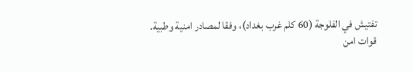تفتيش في الفلوجة (60 كلم غرب بغداد)، وفقا لمصادر امنية وطبية.
قوات امن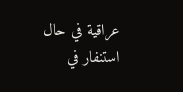عراقية في حال استنفار في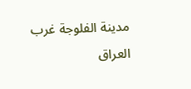مدينة الفلوجة غرب العراق